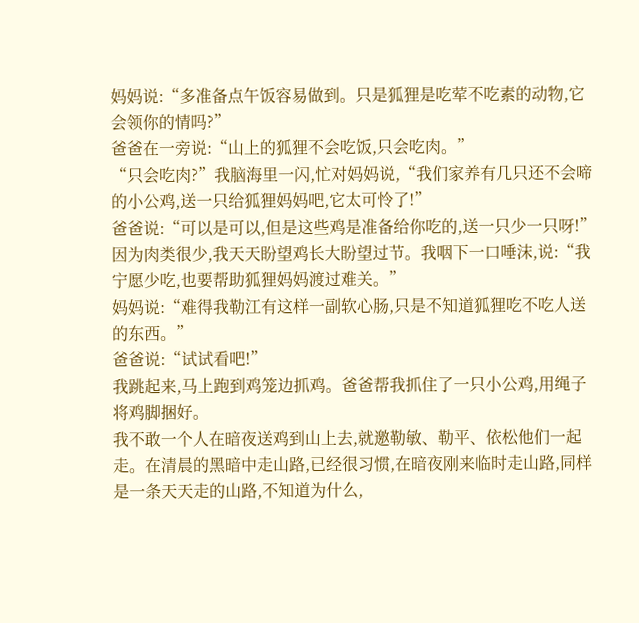妈妈说:“多准备点午饭容易做到。只是狐狸是吃荤不吃素的动物,它会领你的情吗?”
爸爸在一旁说:“山上的狐狸不会吃饭,只会吃肉。”
“只会吃肉?”我脑海里一闪,忙对妈妈说,“我们家养有几只还不会啼的小公鸡,送一只给狐狸妈妈吧,它太可怜了!”
爸爸说:“可以是可以,但是这些鸡是准备给你吃的,送一只少一只呀!”
因为肉类很少,我天天盼望鸡长大盼望过节。我咽下一口唾沫,说:“我宁愿少吃,也要帮助狐狸妈妈渡过难关。”
妈妈说:“难得我勒江有这样一副软心肠,只是不知道狐狸吃不吃人送的东西。”
爸爸说:“试试看吧!”
我跳起来,马上跑到鸡笼边抓鸡。爸爸帮我抓住了一只小公鸡,用绳子将鸡脚捆好。
我不敢一个人在暗夜送鸡到山上去,就邀勒敏、勒平、依松他们一起走。在清晨的黑暗中走山路,已经很习惯,在暗夜刚来临时走山路,同样是一条天天走的山路,不知道为什么,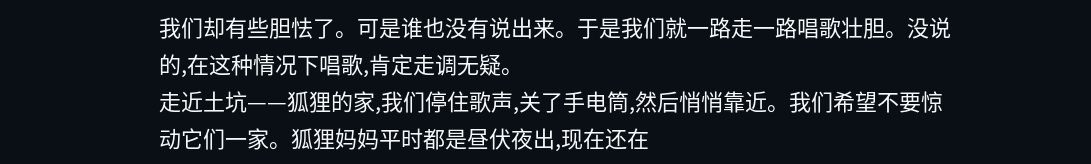我们却有些胆怯了。可是谁也没有说出来。于是我们就一路走一路唱歌壮胆。没说的,在这种情况下唱歌,肯定走调无疑。
走近土坑——狐狸的家,我们停住歌声,关了手电筒,然后悄悄靠近。我们希望不要惊动它们一家。狐狸妈妈平时都是昼伏夜出,现在还在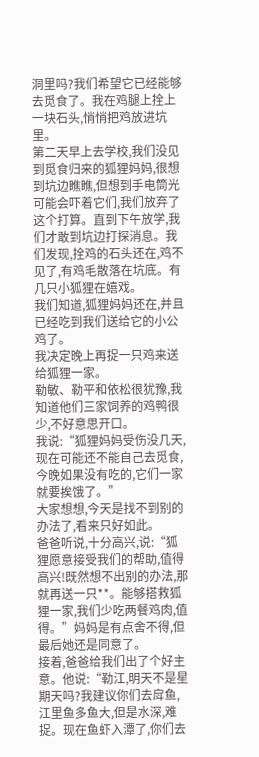洞里吗?我们希望它已经能够去觅食了。我在鸡腿上拴上一块石头,悄悄把鸡放进坑里。
第二天早上去学校,我们没见到觅食归来的狐狸妈妈,很想到坑边瞧瞧,但想到手电筒光可能会吓着它们,我们放弃了这个打算。直到下午放学,我们才敢到坑边打探消息。我们发现,拴鸡的石头还在,鸡不见了,有鸡毛散落在坑底。有几只小狐狸在嬉戏。
我们知道,狐狸妈妈还在,并且已经吃到我们送给它的小公鸡了。
我决定晚上再捉一只鸡来送给狐狸一家。
勒敏、勒平和依松很犹豫,我知道他们三家饲养的鸡鸭很少,不好意思开口。
我说:“狐狸妈妈受伤没几天,现在可能还不能自己去觅食,今晚如果没有吃的,它们一家就要挨饿了。”
大家想想,今天是找不到别的办法了,看来只好如此。
爸爸听说,十分高兴,说:“狐狸愿意接受我们的帮助,值得高兴!既然想不出别的办法,那就再送一只**。能够搭救狐狸一家,我们少吃两餐鸡肉,值得。”妈妈是有点舍不得,但最后她还是同意了。
接着,爸爸给我们出了个好主意。他说:“勒江,明天不是星期天吗?我建议你们去戽鱼,江里鱼多鱼大,但是水深,难捉。现在鱼虾入潭了,你们去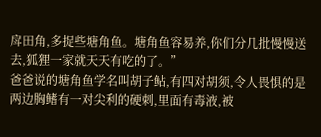戽田角,多捉些塘角鱼。塘角鱼容易养,你们分几批慢慢送去,狐狸一家就天天有吃的了。”
爸爸说的塘角鱼学名叫胡子鲇,有四对胡须,令人畏惧的是两边胸鳍有一对尖利的硬刺,里面有毒液,被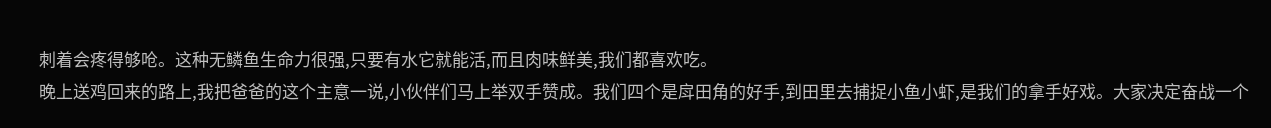刺着会疼得够呛。这种无鳞鱼生命力很强,只要有水它就能活,而且肉味鲜美,我们都喜欢吃。
晚上送鸡回来的路上,我把爸爸的这个主意一说,小伙伴们马上举双手赞成。我们四个是戽田角的好手,到田里去捕捉小鱼小虾,是我们的拿手好戏。大家决定奋战一个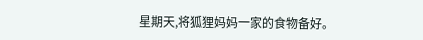星期天,将狐狸妈妈一家的食物备好。